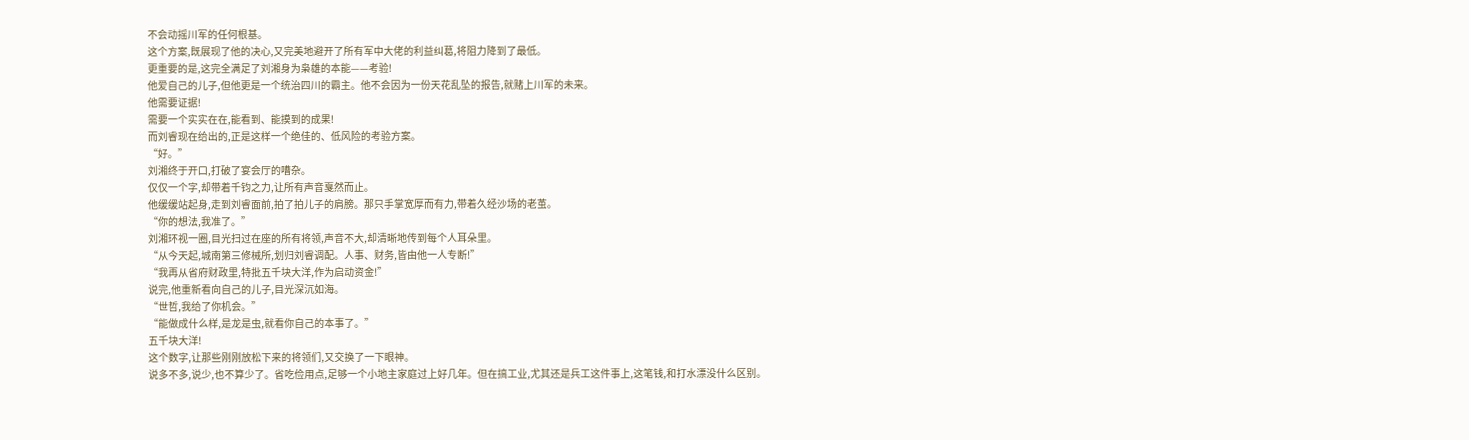不会动摇川军的任何根基。
这个方案,既展现了他的决心,又完美地避开了所有军中大佬的利益纠葛,将阻力降到了最低。
更重要的是,这完全满足了刘湘身为枭雄的本能——考验!
他爱自己的儿子,但他更是一个统治四川的霸主。他不会因为一份天花乱坠的报告,就赌上川军的未来。
他需要证据!
需要一个实实在在,能看到、能摸到的成果!
而刘睿现在给出的,正是这样一个绝佳的、低风险的考验方案。
“好。”
刘湘终于开口,打破了宴会厅的嘈杂。
仅仅一个字,却带着千钧之力,让所有声音戛然而止。
他缓缓站起身,走到刘睿面前,拍了拍儿子的肩膀。那只手掌宽厚而有力,带着久经沙场的老茧。
“你的想法,我准了。”
刘湘环视一圈,目光扫过在座的所有将领,声音不大,却清晰地传到每个人耳朵里。
“从今天起,城南第三修械所,划归刘睿调配。人事、财务,皆由他一人专断!”
“我再从省府财政里,特批五千块大洋,作为启动资金!”
说完,他重新看向自己的儿子,目光深沉如海。
“世哲,我给了你机会。”
“能做成什么样,是龙是虫,就看你自己的本事了。”
五千块大洋!
这个数字,让那些刚刚放松下来的将领们,又交换了一下眼神。
说多不多,说少,也不算少了。省吃俭用点,足够一个小地主家庭过上好几年。但在搞工业,尤其还是兵工这件事上,这笔钱,和打水漂没什么区别。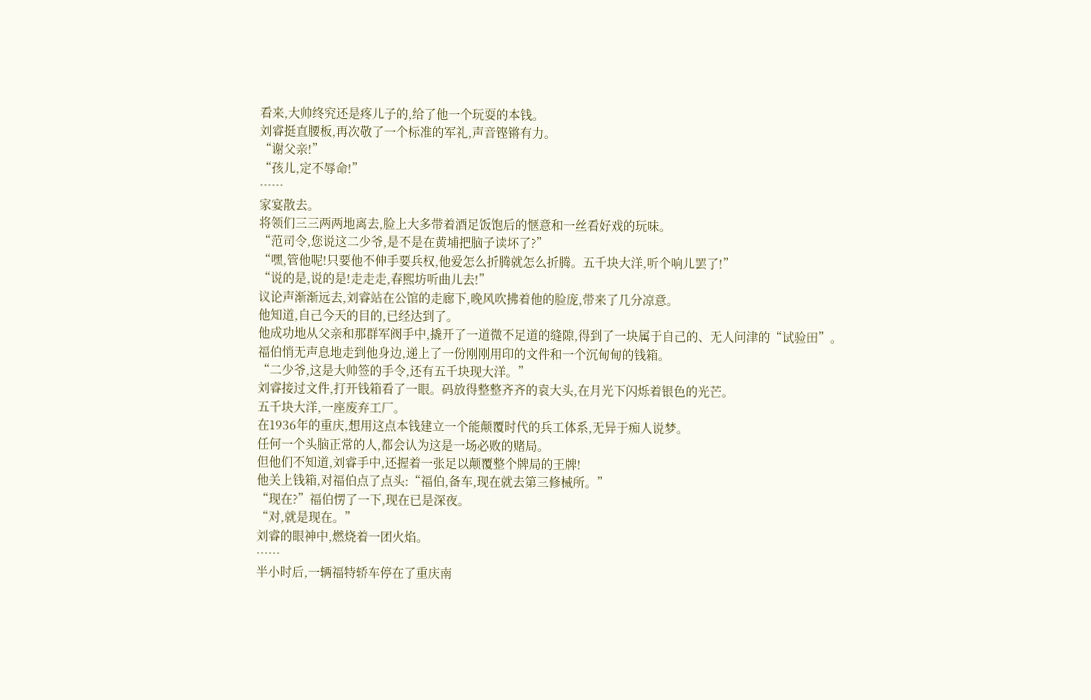看来,大帅终究还是疼儿子的,给了他一个玩耍的本钱。
刘睿挺直腰板,再次敬了一个标准的军礼,声音铿锵有力。
“谢父亲!”
“孩儿,定不辱命!”
……
家宴散去。
将领们三三两两地离去,脸上大多带着酒足饭饱后的惬意和一丝看好戏的玩味。
“范司令,您说这二少爷,是不是在黄埔把脑子读坏了?”
“嘿,管他呢!只要他不伸手要兵权,他爱怎么折腾就怎么折腾。五千块大洋,听个响儿罢了!”
“说的是,说的是!走走走,春熙坊听曲儿去!”
议论声渐渐远去,刘睿站在公馆的走廊下,晚风吹拂着他的脸庞,带来了几分凉意。
他知道,自己今天的目的,已经达到了。
他成功地从父亲和那群军阀手中,撬开了一道微不足道的缝隙,得到了一块属于自己的、无人问津的“试验田”。
福伯悄无声息地走到他身边,递上了一份刚刚用印的文件和一个沉甸甸的钱箱。
“二少爷,这是大帅签的手令,还有五千块现大洋。”
刘睿接过文件,打开钱箱看了一眼。码放得整整齐齐的袁大头,在月光下闪烁着银色的光芒。
五千块大洋,一座废弃工厂。
在1936年的重庆,想用这点本钱建立一个能颠覆时代的兵工体系,无异于痴人说梦。
任何一个头脑正常的人,都会认为这是一场必败的赌局。
但他们不知道,刘睿手中,还握着一张足以颠覆整个牌局的王牌!
他关上钱箱,对福伯点了点头:“福伯,备车,现在就去第三修械所。”
“现在?”福伯愣了一下,现在已是深夜。
“对,就是现在。”
刘睿的眼神中,燃烧着一团火焰。
……
半小时后,一辆福特轿车停在了重庆南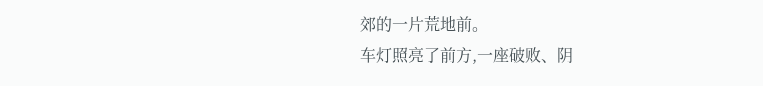郊的一片荒地前。
车灯照亮了前方,一座破败、阴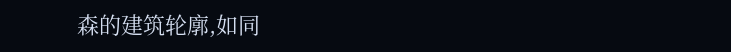森的建筑轮廓,如同